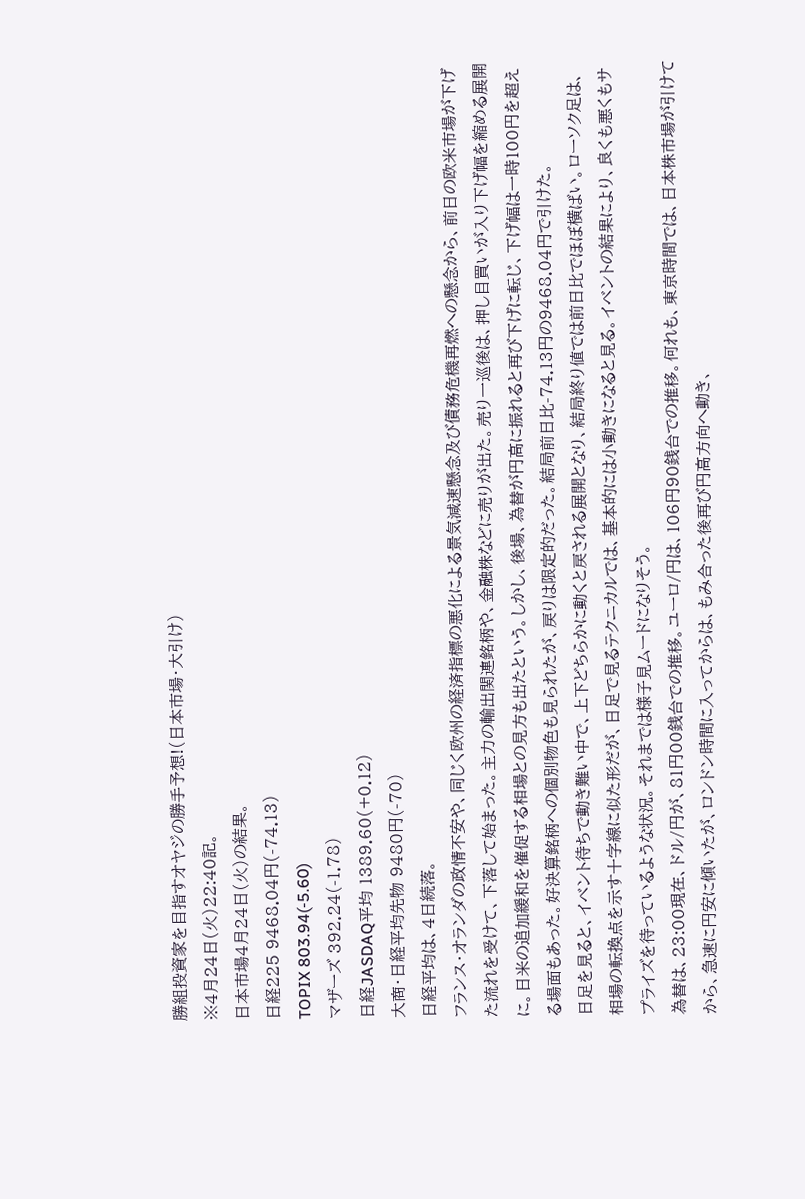勝組投資家を目指すオヤジの勝手予想!(日本市場・大引け)
※4月24日(火)22:40記。
日本市場4月24日(火)の結果。
日経225 9468.04円(-74.13)
TOPIX 803.94(-5.60)
マザーズ 392.24(-1.78)
日経JASDAQ平均 1389.60(+0.12)
大商・日経平均先物 9480円(-70)
日経平均は、4日続落。
フランス・オランダの政情不安や、同じく欧州の経済指標の悪化による景気減速懸念及び債務危機再燃への懸念から、前日の欧米市場が下げた流れを受けて、下落して始まった。主力の輸出関連銘柄や、金融株などに売りが出た。売り一巡後は、押し目買いが入り下げ幅を縮める展開に。日米の追加緩和を催促する相場との見方も出たという。しかし、後場、為替が円高に振れると再び下げに転じ、下げ幅は一時100円を超える場面もあった。好決算銘柄への個別物色も見られたが、戻りは限定的だった。結局前日比-74.13円の9468.04円で引けた。
日足を見ると、イベント待ちで動き難い中で、上下どちらかに動くと戻される展開となり、結局終り値では前日比でほぼ横ばい。ローソク足は、相場の転換点を示す十字線に似た形だが、日足で見るテクニカルでは、基本的には小動きになると見る。イベントの結果により、良くも悪くもサプライズを待っているような状況。それまでは様子見ムードになりそう。
為替は、23:00現在、ドル/円が、81円00銭台での推移。ユーロ/円は、106円90銭台での推移。何れも、東京時間では、日本株市場が引けてから、急速に円安に傾いたが、ロンドン時間に入ってからは、もみ合った後再び円高方向へ動き、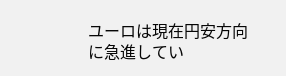ユーロは現在円安方向に急進してい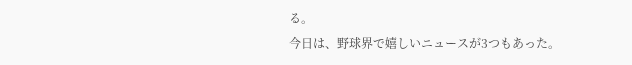る。
今日は、野球界で嬉しいニュースが3つもあった。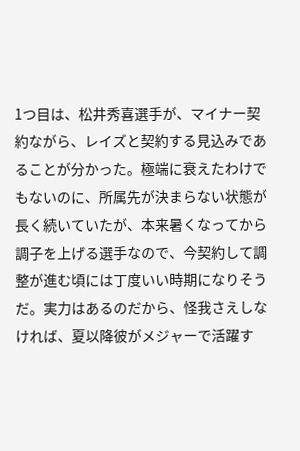1つ目は、松井秀喜選手が、マイナー契約ながら、レイズと契約する見込みであることが分かった。極端に衰えたわけでもないのに、所属先が決まらない状態が長く続いていたが、本来暑くなってから調子を上げる選手なので、今契約して調整が進む頃には丁度いい時期になりそうだ。実力はあるのだから、怪我さえしなければ、夏以降彼がメジャーで活躍す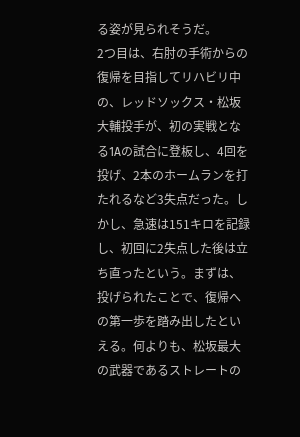る姿が見られそうだ。
2つ目は、右肘の手術からの復帰を目指してリハビリ中の、レッドソックス・松坂大輔投手が、初の実戦となる1Aの試合に登板し、4回を投げ、2本のホームランを打たれるなど3失点だった。しかし、急速は151キロを記録し、初回に2失点した後は立ち直ったという。まずは、投げられたことで、復帰への第一歩を踏み出したといえる。何よりも、松坂最大の武器であるストレートの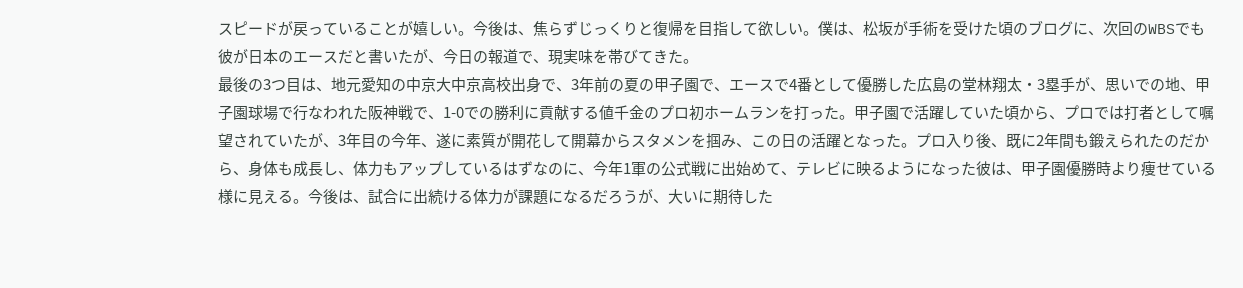スピードが戻っていることが嬉しい。今後は、焦らずじっくりと復帰を目指して欲しい。僕は、松坂が手術を受けた頃のブログに、次回のWBSでも彼が日本のエースだと書いたが、今日の報道で、現実味を帯びてきた。
最後の3つ目は、地元愛知の中京大中京高校出身で、3年前の夏の甲子園で、エースで4番として優勝した広島の堂林翔太・3塁手が、思いでの地、甲子園球場で行なわれた阪神戦で、1-0での勝利に貢献する値千金のプロ初ホームランを打った。甲子園で活躍していた頃から、プロでは打者として嘱望されていたが、3年目の今年、遂に素質が開花して開幕からスタメンを掴み、この日の活躍となった。プロ入り後、既に2年間も鍛えられたのだから、身体も成長し、体力もアップしているはずなのに、今年1軍の公式戦に出始めて、テレビに映るようになった彼は、甲子園優勝時より痩せている様に見える。今後は、試合に出続ける体力が課題になるだろうが、大いに期待した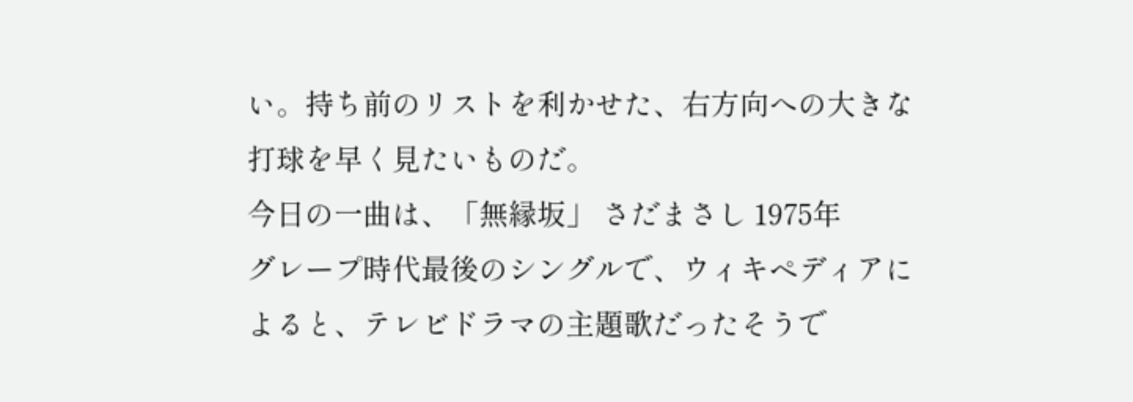い。持ち前のリストを利かせた、右方向への大きな打球を早く見たいものだ。
今日の一曲は、「無縁坂」 さだまさし 1975年
グレープ時代最後のシングルで、ウィキペディアによると、テレビドラマの主題歌だったそうで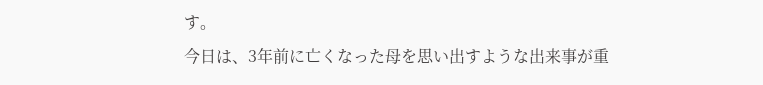す。
今日は、3年前に亡くなった母を思い出すような出来事が重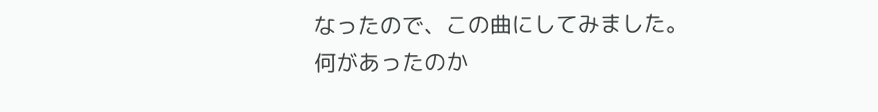なったので、この曲にしてみました。
何があったのか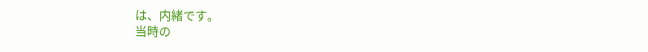は、内緒です。
当時の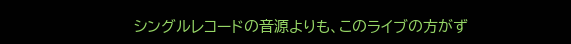シングルレコードの音源よりも、このライブの方がず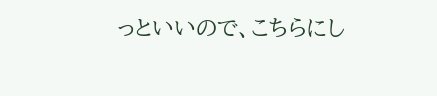っといいので、こちらにし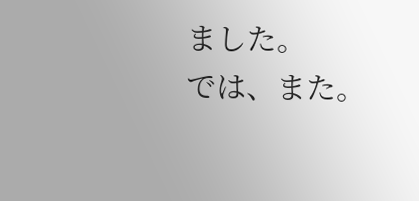ました。
では、また。